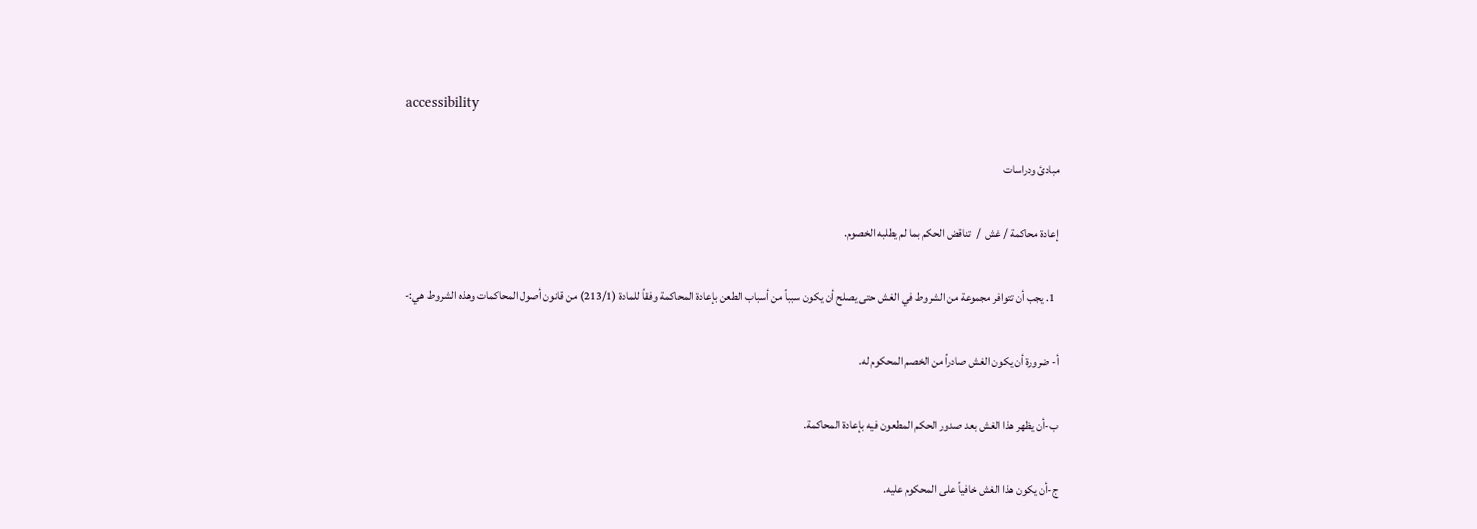accessibility

مبادئ ودراسات

إعادة محاكمة / غش  /  تناقض الحكم بما لم يطلبه الخصوم.

  1. يجب أن تتوافر مجموعة من الشروط في الغش حتى يصلح أن يكون سبباً من أسباب الطعن بإعادة المحاكمة وفقاً للمادة (213/1) من قانون أصول المحاكمات وهذه الشروط هي:-

أ‌- ضرورة أن يكون الغش صادراً من الخصم المحكوم له.

ب-أن يظهر هذا الغش بعد صدور الحكم المطعون فيه بإعادة المحاكمة.

ج‌-أن يكون هذا الغش خافياً على المحكوم عليه.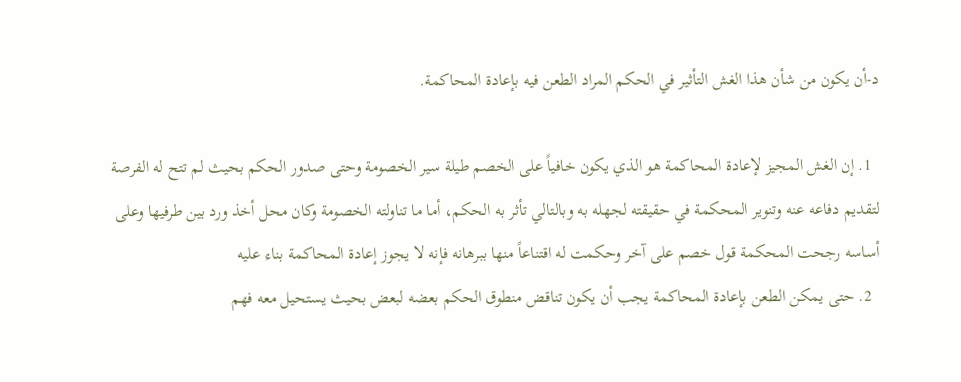د‌-أن يكون من شأن هذا الغش التأثير في الحكم المراد الطعن فيه بإعادة المحاكمة.

  1. إن الغش المجيز لإعادة المحاكمة هو الذي يكون خافياً على الخصم طيلة سير الخصومة وحتى صدور الحكم بحيث لم تتح له الفرصة لتقديم دفاعه عنه وتنوير المحكمة في حقيقته لجهله به وبالتالي تأثر به الحكم، أما ما تناولته الخصومة وكان محل أخذ ورد بين طرفيها وعلى أساسه رجحت المحكمة قول خصم على آخر وحكمت له اقتناعاً منها ببرهانه فإنه لا يجوز إعادة المحاكمة بناء عليه
  2. حتى يمكن الطعن بإعادة المحاكمة يجب أن يكون تناقض منطوق الحكم بعضه لبعض بحيث يستحيل معه فهم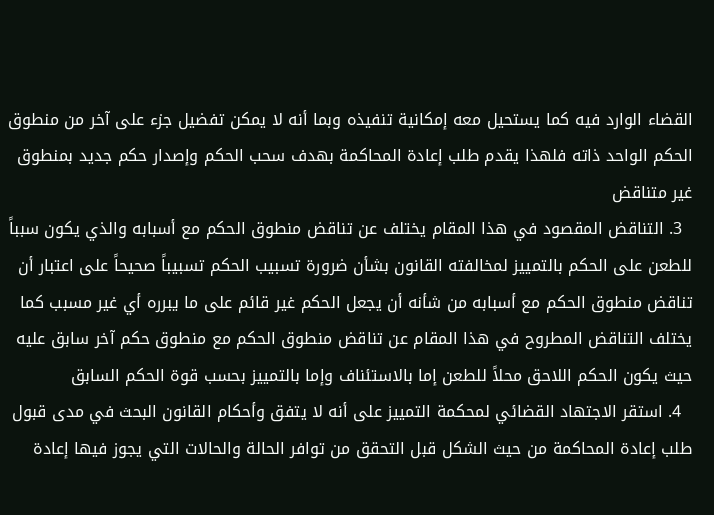القضاء الوارد فيه كما يستحيل معه إمكانية تنفيذه وبما أنه لا يمكن تفضيل جزء على آخر من منطوق الحكم الواحد ذاته فلهذا يقدم طلب إعادة المحاكمة بهدف سحب الحكم وإصدار حكم جديد بمنطوق غير متناقض
  3. التناقض المقصود في هذا المقام يختلف عن تناقض منطوق الحكم مع أسبابه والذي يكون سبباً للطعن على الحكم بالتمييز لمخالفته القانون بشأن ضرورة تسبيب الحكم تسبيباً صحيحاً على اعتبار أن تناقض منطوق الحكم مع أسبابه من شأنه أن يجعل الحكم غير قائم على ما يبرره أي غير مسبب كما يختلف التناقض المطروح في هذا المقام عن تناقض منطوق الحكم مع منطوق حكم آخر سابق عليه حيث يكون الحكم اللاحق محلاً للطعن إما بالاستئناف وإما بالتمييز بحسب قوة الحكم السابق
  4. استقر الاجتهاد القضائي لمحكمة التمييز على أنه لا يتفق وأحكام القانون البحث في مدى قبول طلب إعادة المحاكمة من حيث الشكل قبل التحقق من توافر الحالة والحالات التي يجوز فيها إعادة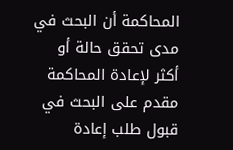المحاكمة أن البحث في مدى تحقق حالة أو أكثر لإعادة المحاكمة مقدم على البحث في قبول طلب إعادة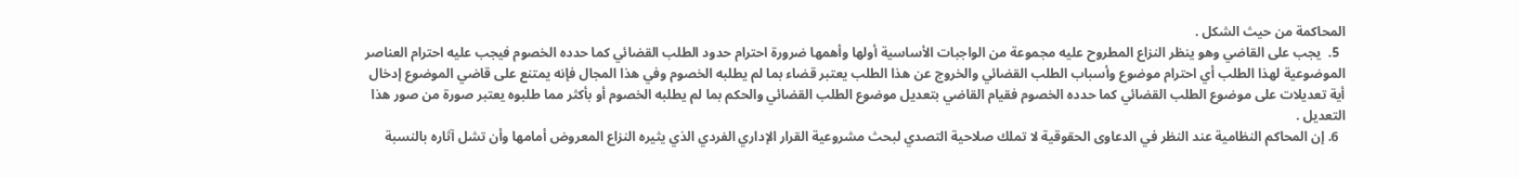المحاكمة من حيث الشكل .
  5.  يجب على القاضي وهو ينظر النزاع المطروح عليه مجموعة من الواجبات الأساسية أولها وأهمها ضرورة احترام حدود الطلب القضائي كما حدده الخصوم فيجب عليه احترام العناصر الموضوعية لهذا الطلب أي احترام موضوع وأسباب الطلب القضائي والخروج عن هذا الطلب يعتبر قضاء بما لم يطلبه الخصوم وفي هذا المجال فإنه يمتنع على قاضي الموضوع إدخال أية تعديلات على موضوع الطلب القضائي كما حدده الخصوم فقيام القاضي بتعديل موضوع الطلب القضائي والحكم بما لم يطلبه الخصوم أو بأكثر مما طلبوه يعتبر صورة من صور هذا التعديل .
  6. إن المحاكم النظامية عند النظر في الدعاوى الحقوقية لا تملك صلاحية التصدي لبحث مشروعية القرار الإداري الفردي الذي يثيره النزاع المعروض أمامها وأن تشل آثاره بالنسبة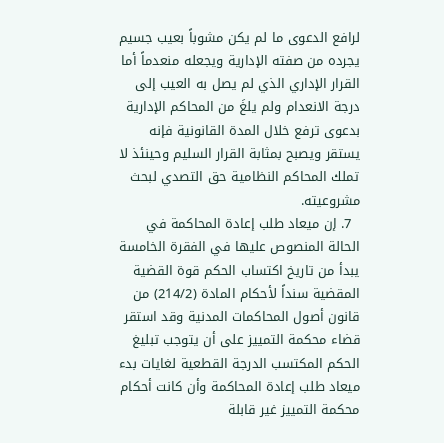لرافع الدعوى ما لم يكن مشوباً بعيب جسيم يجرده من صفته الإدارية ويجعله منعدماً أما القرار الإداري الذي لم يصل به العيب إلى درجة الانعدام ولم يلغَ من المحاكم الإدارية بدعوى ترفع خلال المدة القانونية فإنه يستقر ويصبح بمثابة القرار السليم وحينئذ لا تملك المحاكم النظامية حق التصدي لبحث مشروعيته.
  7. إن ميعاد طلب إعادة المحاكمة في الحالة المنصوص عليها في الفقرة الخامسة يبدأ من تاريخ اكتساب الحكم قوة القضية المقضية سنداً لأحكام المادة (214/2) من قانون أصول المحاكمات المدنية وقد استقر قضاء محكمة التمييز على أن يتوجب تبليغ الحكم المكتسب الدرجة القطعية لغايات بدء ميعاد طلب إعادة المحاكمة وأن كانت أحكام محكمة التمييز غير قابلة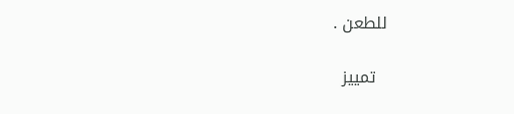للطعن .

  تمييز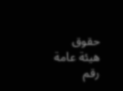حقوق هيئة عامة رقم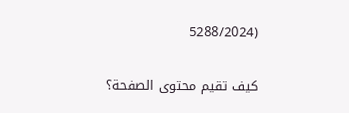(5288/2024

كيف تقيم محتوى الصفحة؟